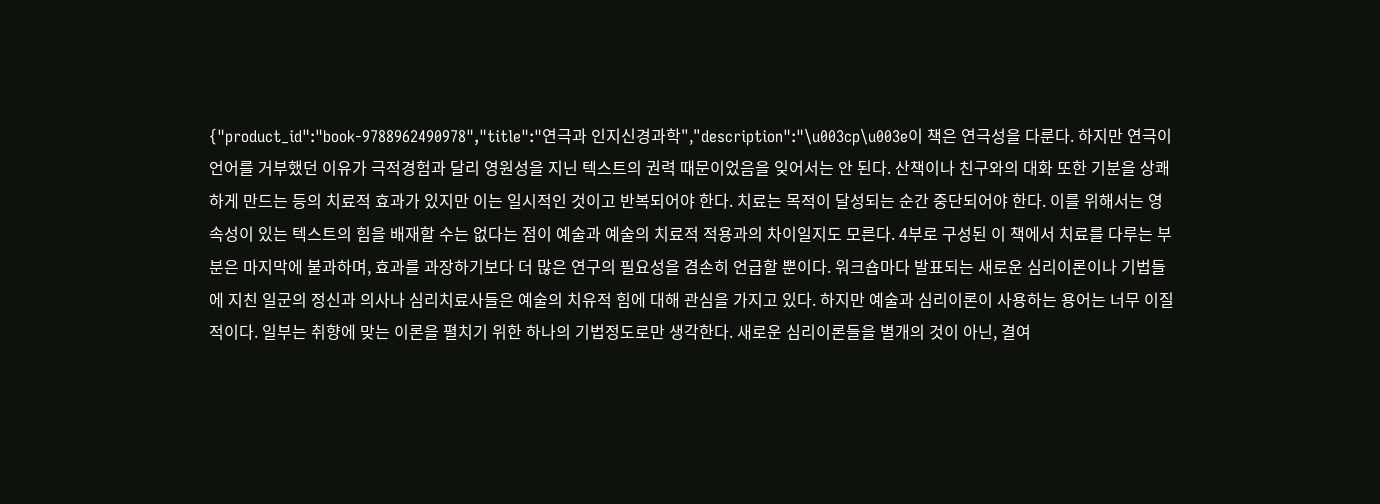{"product_id":"book-9788962490978","title":"연극과 인지신경과학","description":"\u003cp\u003e이 책은 연극성을 다룬다. 하지만 연극이 언어를 거부했던 이유가 극적경험과 달리 영원성을 지닌 텍스트의 권력 때문이었음을 잊어서는 안 된다. 산책이나 친구와의 대화 또한 기분을 상쾌하게 만드는 등의 치료적 효과가 있지만 이는 일시적인 것이고 반복되어야 한다. 치료는 목적이 달성되는 순간 중단되어야 한다. 이를 위해서는 영속성이 있는 텍스트의 힘을 배재할 수는 없다는 점이 예술과 예술의 치료적 적용과의 차이일지도 모른다. 4부로 구성된 이 책에서 치료를 다루는 부분은 마지막에 불과하며, 효과를 과장하기보다 더 많은 연구의 필요성을 겸손히 언급할 뿐이다. 워크숍마다 발표되는 새로운 심리이론이나 기법들에 지친 일군의 정신과 의사나 심리치료사들은 예술의 치유적 힘에 대해 관심을 가지고 있다. 하지만 예술과 심리이론이 사용하는 용어는 너무 이질적이다. 일부는 취향에 맞는 이론을 펼치기 위한 하나의 기법정도로만 생각한다. 새로운 심리이론들을 별개의 것이 아닌, 결여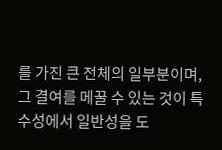를 가진 큰 전체의 일부분이며, 그 결여를 메꿀 수 있는 것이 특수성에서 일반성을 도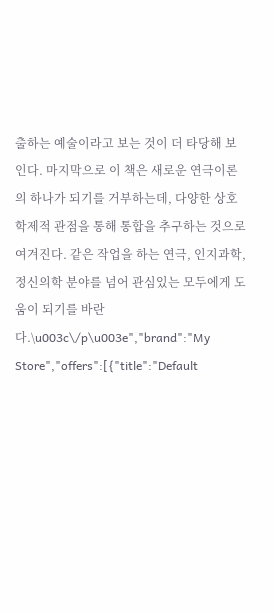출하는 예술이라고 보는 것이 더 타당해 보인다. 마지막으로 이 책은 새로운 연극이론의 하나가 되기를 거부하는데, 다양한 상호학제적 관점을 통해 통합을 추구하는 것으로 여겨진다. 같은 작업을 하는 연극, 인지과학, 정신의학 분야를 넘어 관심있는 모두에게 도움이 되기를 바란다.\u003c\/p\u003e","brand":"My Store","offers":[{"title":"Default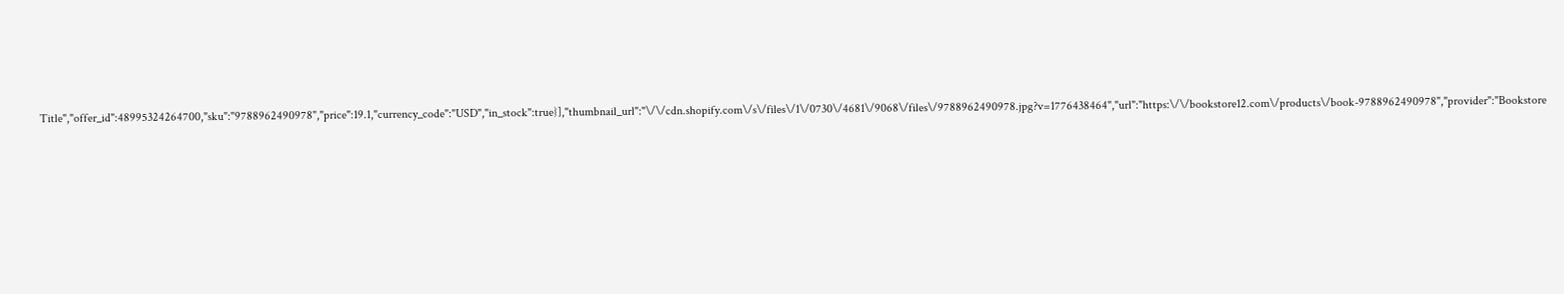Title","offer_id":48995324264700,"sku":"9788962490978","price":19.1,"currency_code":"USD","in_stock":true}],"thumbnail_url":"\/\/cdn.shopify.com\/s\/files\/1\/0730\/4681\/9068\/files\/9788962490978.jpg?v=1776438464","url":"https:\/\/bookstore12.com\/products\/book-9788962490978","provider":"Bookstore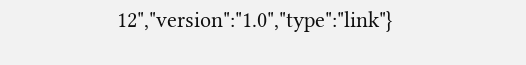12","version":"1.0","type":"link"}